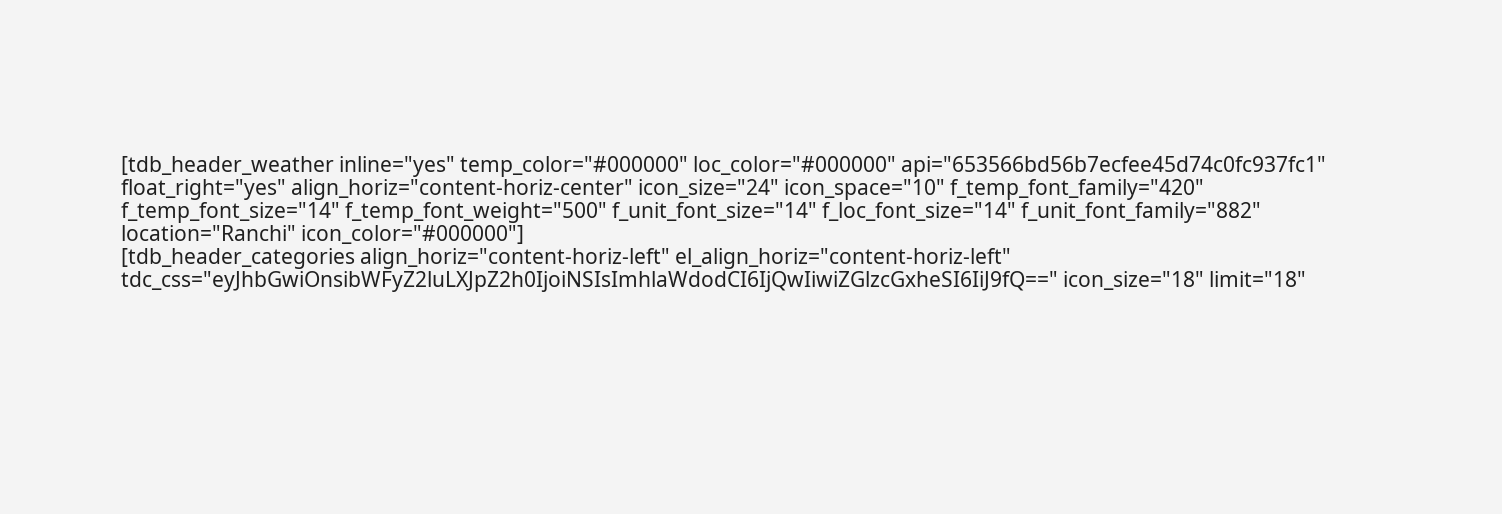[tdb_header_weather inline="yes" temp_color="#000000" loc_color="#000000" api="653566bd56b7ecfee45d74c0fc937fc1" float_right="yes" align_horiz="content-horiz-center" icon_size="24" icon_space="10" f_temp_font_family="420" f_temp_font_size="14" f_temp_font_weight="500" f_unit_font_size="14" f_loc_font_size="14" f_unit_font_family="882" location="Ranchi" icon_color="#000000"]
[tdb_header_categories align_horiz="content-horiz-left" el_align_horiz="content-horiz-left" tdc_css="eyJhbGwiOnsibWFyZ2luLXJpZ2h0IjoiNSIsImhlaWdodCI6IjQwIiwiZGlzcGxheSI6IiJ9fQ==" icon_size="18" limit="18"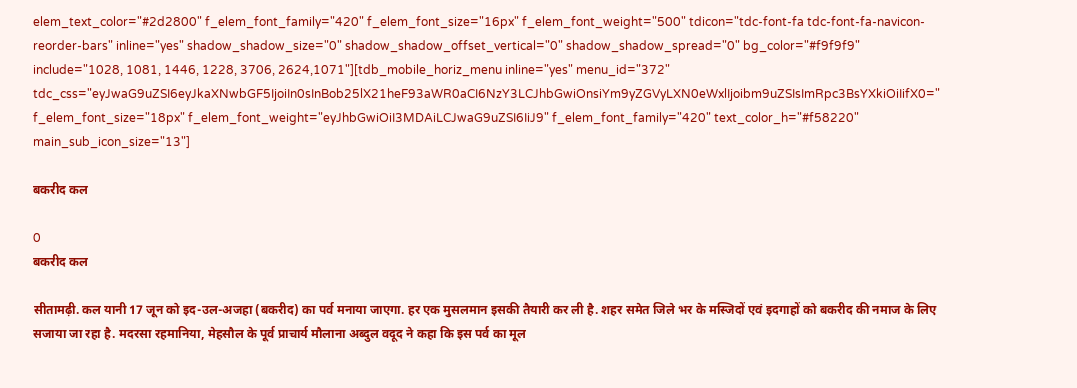elem_text_color="#2d2800" f_elem_font_family="420" f_elem_font_size="16px" f_elem_font_weight="500" tdicon="tdc-font-fa tdc-font-fa-navicon-reorder-bars" inline="yes" shadow_shadow_size="0" shadow_shadow_offset_vertical="0" shadow_shadow_spread="0" bg_color="#f9f9f9" include="1028, 1081, 1446, 1228, 3706, 2624,1071"][tdb_mobile_horiz_menu inline="yes" menu_id="372" tdc_css="eyJwaG9uZSI6eyJkaXNwbGF5IjoiIn0sInBob25lX21heF93aWR0aCI6NzY3LCJhbGwiOnsiYm9yZGVyLXN0eWxlIjoibm9uZSIsImRpc3BsYXkiOiIifX0=" f_elem_font_size="18px" f_elem_font_weight="eyJhbGwiOiI3MDAiLCJwaG9uZSI6IiJ9" f_elem_font_family="420" text_color_h="#f58220" main_sub_icon_size="13"]

बकरीद कल

0
बकरीद कल

सीतामढ़ी. कल यानी 17 जून को इद-उल-अजहा (बकरीद) का पर्व मनाया जाएगा. हर एक मुसलमान इसकी तैयारी कर ली है. शहर समेत जिले भर के मस्जिदों एवं इदगाहों को बकरीद की नमाज के लिए सजाया जा रहा है. मदरसा रहमानिया, मेहसौल के पूर्व प्राचार्य मौलाना अब्दुल वदूद ने कहा कि इस पर्व का मूल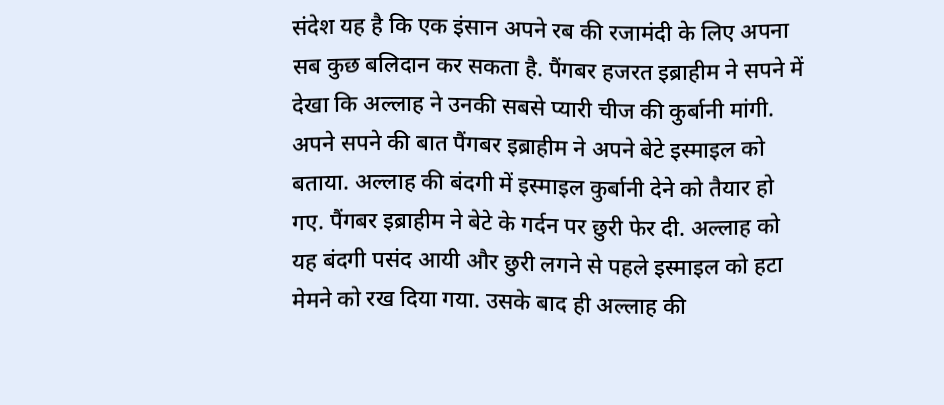संदेश यह है कि एक इंसान अपने रब की रजामंदी के लिए अपना सब कुछ बलिदान कर सकता है. पैंगबर हजरत इब्राहीम ने सपने में देखा कि अल्लाह ने उनकी सबसे प्यारी चीज की कुर्बानी मांगी. अपने सपने की बात पैंगबर इब्राहीम ने अपने बेटे इस्माइल को बताया. अल्लाह की बंदगी में इस्माइल कुर्बानी देने को तैयार हो गए. पैंगबर इब्राहीम ने बेटे के गर्दन पर छुरी फेर दी. अल्लाह को यह बंदगी पसंद आयी और छुरी लगने से पहले इस्माइल को हटा मेमने को रख दिया गया. उसके बाद ही अल्लाह की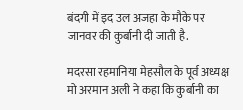बंदगी में इद उल अजहा के मौके पर जानवर की कुर्बानी दी जाती है.

मदरसा रहमानिया मेहसौल के पूर्व अध्यक्ष मो अरमान अली ने कहा कि कुर्बानी का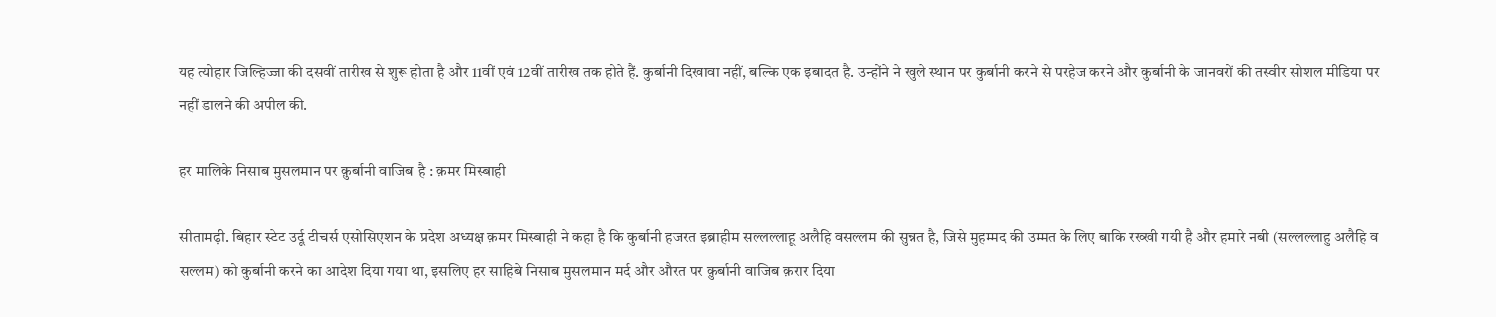यह त्योहार जिल्हिज्जा की दसवीं तारीख से शुरू होता है और 11वीं एवं 12वीं तारीख तक होते हैं. कुर्बानी दिखावा नहीं, बल्कि एक इबादत है. उन्होंने ने खुले स्थान पर कुर्बानी करने से परहेज करने और कुर्बानी के जानवरों की तस्वीर सोशल मीडिया पर नहीं डालने की अपील की.

हर मालिके निसाब मुसलमान पर क़ुर्बानी वाजिब है : क़मर मिस्बाही

सीतामढ़ी. बिहार स्टेट उर्दू टीचर्स एसोसिएशन के प्रदेश अध्यक्ष क़मर मिस्बाही ने कहा है कि कुर्बानी हजरत इब्राहीम सल्लल्लाहू अलैहि वसल्लम की सुन्नत है, जिसे मुहम्मद की उम्मत के लिए बाकि रख्खी गयी है और हमारे नबी (सल्लल्लाहु अलैहि व सल्लम) को कुर्बानी करने का आदेश दिया गया था, इसलिए हर साहिबे निसाब मुसलमान मर्द और औरत पर क़ुर्बानी वाजिब क़रार दिया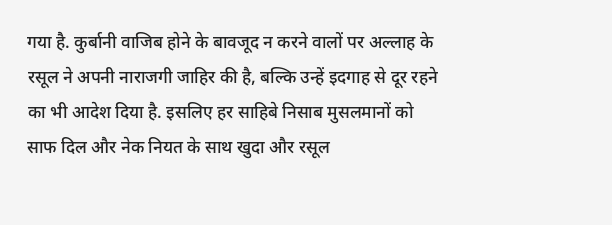गया है. कुर्बानी वाजिब होने के बावजूद न करने वालों पर अल्लाह के रसूल ने अपनी नाराजगी जाहिर की है, बल्कि उन्हें इदगाह से दूर रहने का भी आदेश दिया है. इसलिए हर साहिबे निसाब मुसलमानों को साफ दिल और नेक नियत के साथ खुदा और रसूल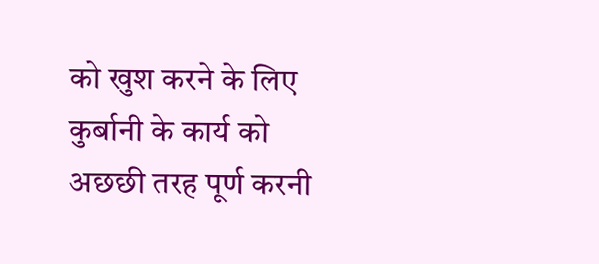को खुश करने के लिए कुर्बानी के कार्य को अछछी तरह पूर्ण करनी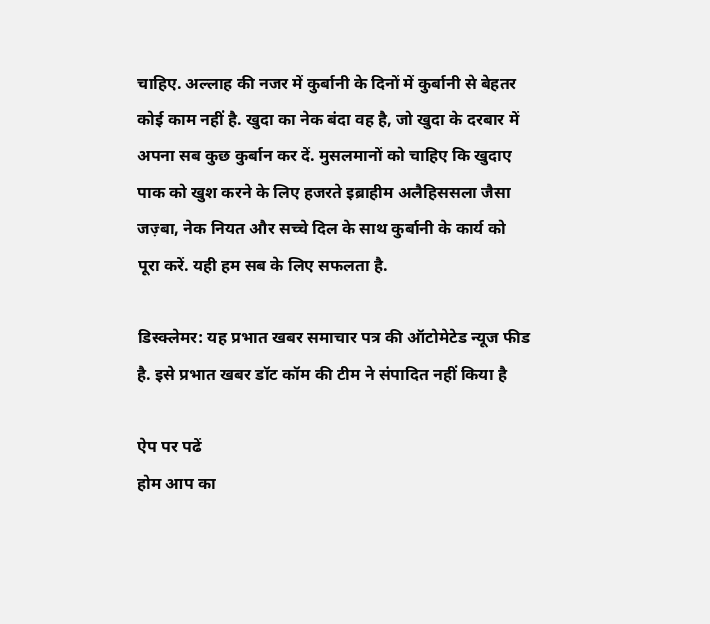चाहिए. अल्लाह की नजर में कुर्बानी के दिनों में कुर्बानी से बेहतर कोई काम नहीं है. खुदा का नेक बंदा वह है, जो खुदा के दरबार में अपना सब कुछ कुर्बान कर दें. मुसलमानों को चाहिए कि खुदाए पाक को खुश करने के लिए हजरते इब्राहीम अलैहिससला जैसा जज़्बा, नेक नियत और सच्चे दिल के साथ कुर्बानी के कार्य को पूरा करें. यही हम सब के लिए सफलता है.

डिस्क्लेमर: यह प्रभात खबर समाचार पत्र की ऑटोमेटेड न्यूज फीड है. इसे प्रभात खबर डॉट कॉम की टीम ने संपादित नहीं किया है

ऐप पर पढें
होम आप का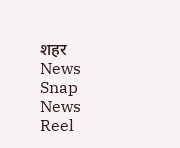शहर
News Snap News Reel